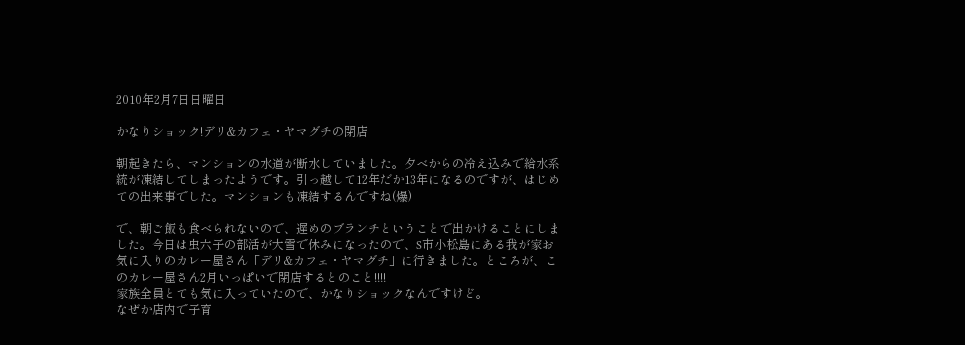2010年2月7日日曜日

かなりショック!デリ&カフェ・ヤマグチの閉店

朝起きたら、マンションの水道が断水していました。夕べからの冷え込みで給水系統が凍結してしまったようです。引っ越して12年だか13年になるのですが、はじめての出来事でした。マンションも凍結するんですね(爆)

で、朝ご飯も食べられないので、遅めのブランチということで出かけることにしました。今日は虫六子の部活が大雪で休みになったので、S市小松島にある我が家お気に入りのカレー屋さん「デリ&カフェ・ヤマグチ」に行きました。ところが、このカレー屋さん2月いっぱいで閉店するとのこと!!!!
家族全員とても気に入っていたので、かなりショックなんですけど。
なぜか店内で子育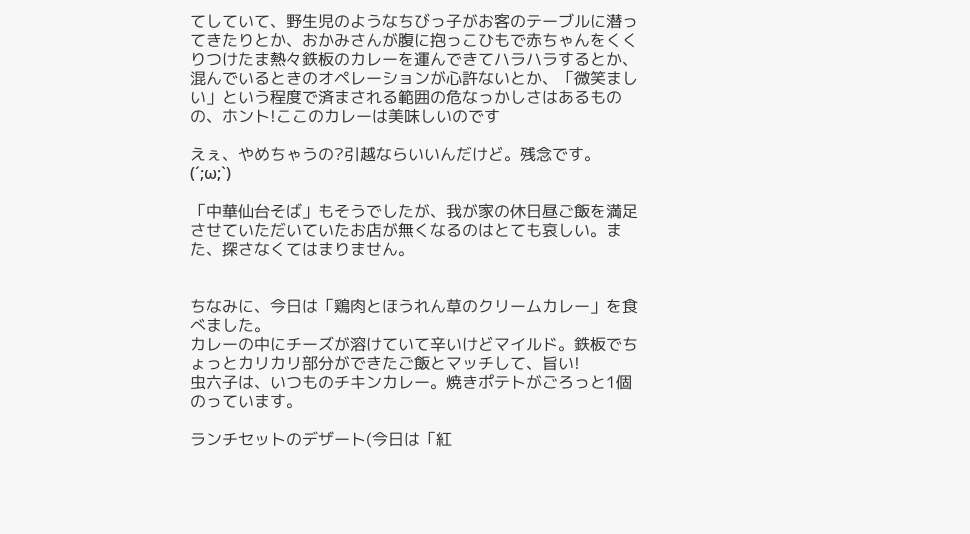てしていて、野生児のようなちびっ子がお客のテーブルに潜ってきたりとか、おかみさんが腹に抱っこひもで赤ちゃんをくくりつけたま熱々鉄板のカレーを運んできてハラハラするとか、混んでいるときのオペレーションが心許ないとか、「微笑ましい」という程度で済まされる範囲の危なっかしさはあるものの、ホント!ここのカレーは美味しいのです

えぇ、やめちゃうの?引越ならいいんだけど。残念です。(´;ω;`)

「中華仙台そば」もそうでしたが、我が家の休日昼ご飯を満足させていただいていたお店が無くなるのはとても哀しい。また、探さなくてはまりません。


ちなみに、今日は「鶏肉とほうれん草のクリームカレー」を食べました。
カレーの中にチーズが溶けていて辛いけどマイルド。鉄板でちょっとカリカリ部分ができたご飯とマッチして、旨い!
虫六子は、いつものチキンカレー。焼きポテトがごろっと1個のっています。

ランチセットのデザート(今日は「紅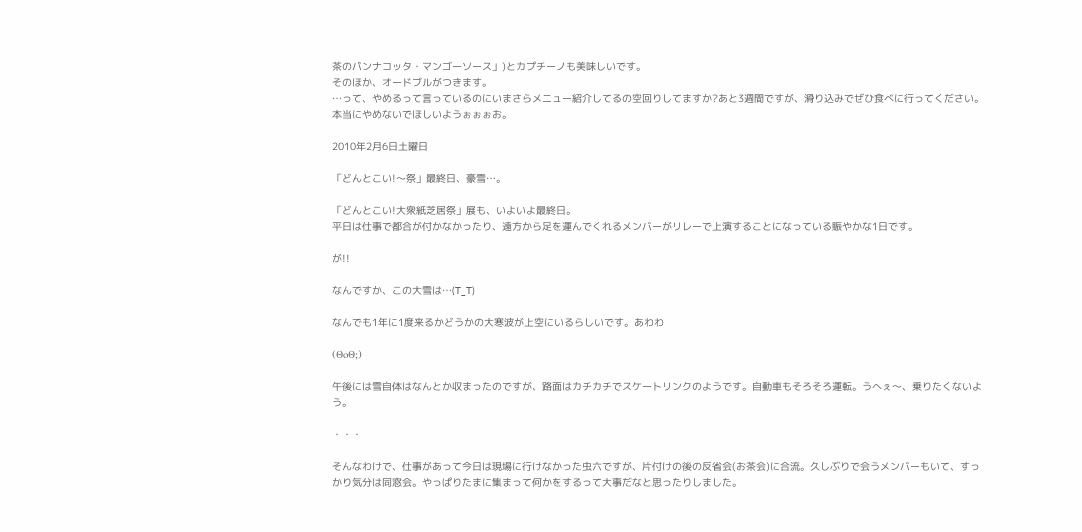茶のパンナコッタ・マンゴーソース」)とカプチーノも美味しいです。
そのほか、オードブルがつきます。
…って、やめるって言っているのにいまさらメニュー紹介してるの空回りしてますか?あと3週間ですが、滑り込みでぜひ食べに行ってください。
本当にやめないでほしいようぉぉぉお。

2010年2月6日土曜日

「どんとこい!〜祭」最終日、豪雪…。

「どんとこい!大衆紙芝居祭」展も、いよいよ最終日。
平日は仕事で都合が付かなかったり、遠方から足を運んでくれるメンバーがリレーで上演することになっている賑やかな1日です。

が!!

なんですか、この大雪は…(T_T)

なんでも1年に1度来るかどうかの大寒波が上空にいるらしいです。あわわ

(ΘoΘ;)

午後には雪自体はなんとか収まったのですが、路面はカチカチでスケートリンクのようです。自動車もそろそろ運転。うへぇ〜、乗りたくないよう。

・・・

そんなわけで、仕事があって今日は現場に行けなかった虫六ですが、片付けの後の反省会(お茶会)に合流。久しぶりで会うメンバーもいて、すっかり気分は同窓会。やっぱりたまに集まって何かをするって大事だなと思ったりしました。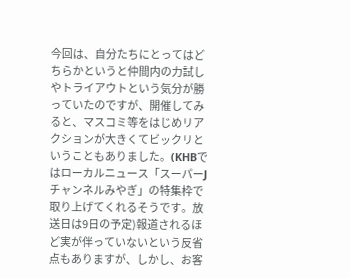今回は、自分たちにとってはどちらかというと仲間内の力試しやトライアウトという気分が勝っていたのですが、開催してみると、マスコミ等をはじめリアクションが大きくてビックリということもありました。(KHBではローカルニュース「スーパーJチャンネルみやぎ」の特集枠で取り上げてくれるそうです。放送日は9日の予定)報道されるほど実が伴っていないという反省点もありますが、しかし、お客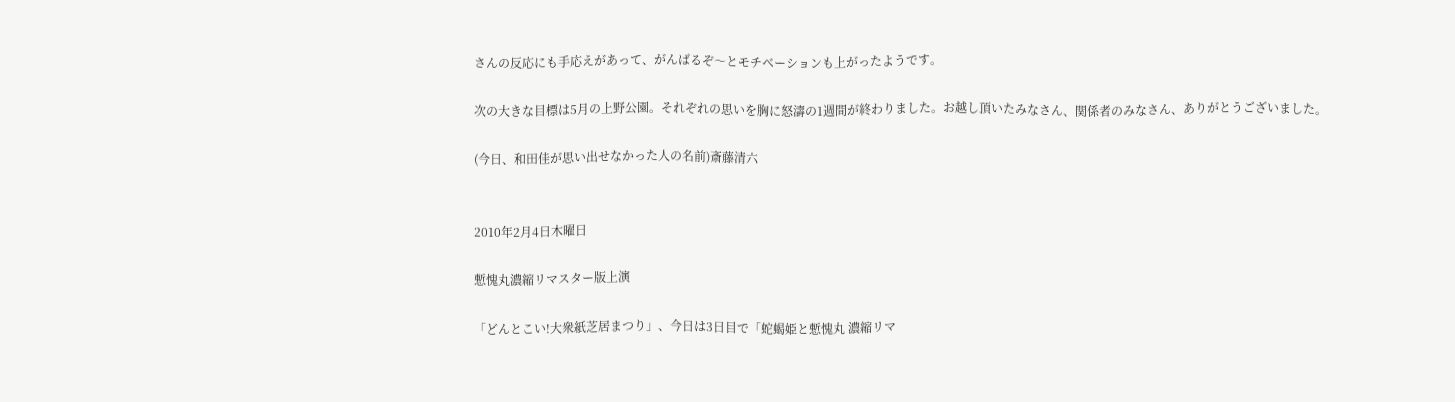さんの反応にも手応えがあって、がんばるぞ〜とモチベーションも上がったようです。

次の大きな目標は5月の上野公園。それぞれの思いを胸に怒濤の1週間が終わりました。お越し頂いたみなさん、関係者のみなさん、ありがとうございました。

(今日、和田佳が思い出せなかった人の名前)斎藤清六


2010年2月4日木曜日

慙愧丸濃縮リマスター版上演

「どんとこい!大衆紙芝居まつり」、今日は3日目で「蛇蝎姫と慙愧丸 濃縮リマ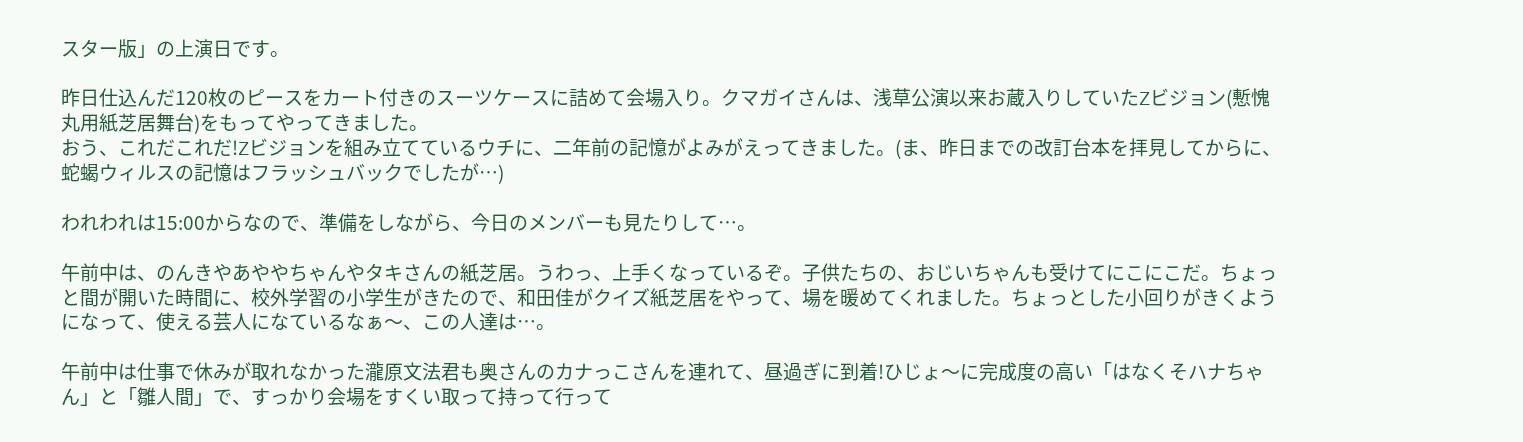スター版」の上演日です。

昨日仕込んだ120枚のピースをカート付きのスーツケースに詰めて会場入り。クマガイさんは、浅草公演以来お蔵入りしていたZビジョン(慙愧丸用紙芝居舞台)をもってやってきました。
おう、これだこれだ!Zビジョンを組み立てているウチに、二年前の記憶がよみがえってきました。(ま、昨日までの改訂台本を拝見してからに、蛇蝎ウィルスの記憶はフラッシュバックでしたが…)

われわれは15:00からなので、準備をしながら、今日のメンバーも見たりして…。

午前中は、のんきやあややちゃんやタキさんの紙芝居。うわっ、上手くなっているぞ。子供たちの、おじいちゃんも受けてにこにこだ。ちょっと間が開いた時間に、校外学習の小学生がきたので、和田佳がクイズ紙芝居をやって、場を暖めてくれました。ちょっとした小回りがきくようになって、使える芸人になているなぁ〜、この人達は…。

午前中は仕事で休みが取れなかった瀧原文法君も奥さんのカナっこさんを連れて、昼過ぎに到着!ひじょ〜に完成度の高い「はなくそハナちゃん」と「雛人間」で、すっかり会場をすくい取って持って行って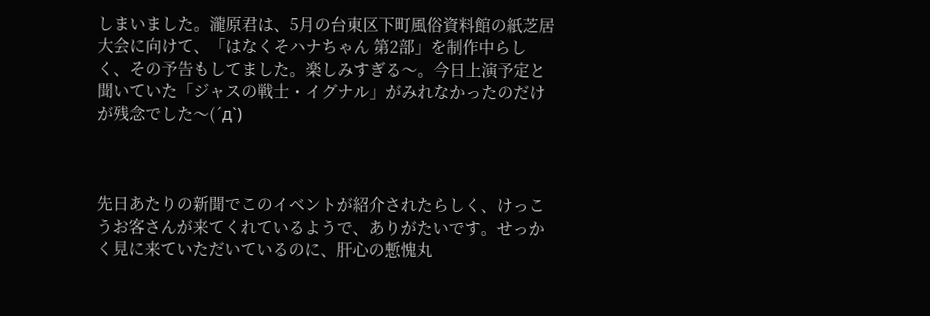しまいました。瀧原君は、5月の台東区下町風俗資料館の紙芝居大会に向けて、「はなくそハナちゃん 第2部」を制作中らしく、その予告もしてました。楽しみすぎる〜。今日上演予定と聞いていた「ジャスの戦士・イグナル」がみれなかったのだけが残念でした〜(´д`)



先日あたりの新聞でこのイベントが紹介されたらしく、けっこうお客さんが来てくれているようで、ありがたいです。せっかく見に来ていただいているのに、肝心の慙愧丸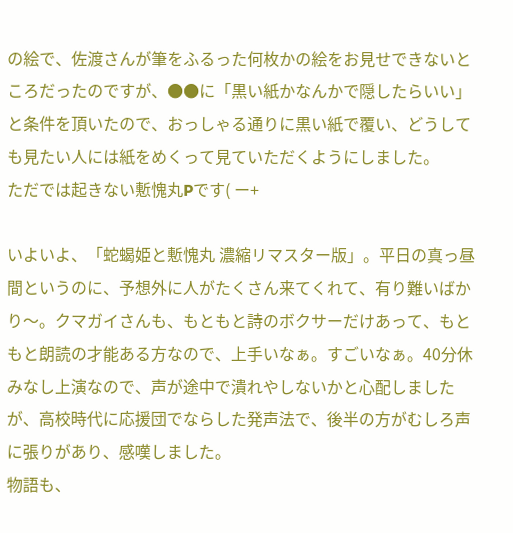の絵で、佐渡さんが筆をふるった何枚かの絵をお見せできないところだったのですが、●●に「黒い紙かなんかで隠したらいい」と条件を頂いたので、おっしゃる通りに黒い紙で覆い、どうしても見たい人には紙をめくって見ていただくようにしました。
ただでは起きない慙愧丸Pです( ー+

いよいよ、「蛇蝎姫と慙愧丸 濃縮リマスター版」。平日の真っ昼間というのに、予想外に人がたくさん来てくれて、有り難いばかり〜。クマガイさんも、もともと詩のボクサーだけあって、もともと朗読の才能ある方なので、上手いなぁ。すごいなぁ。40分休みなし上演なので、声が途中で潰れやしないかと心配しましたが、高校時代に応援団でならした発声法で、後半の方がむしろ声に張りがあり、感嘆しました。
物語も、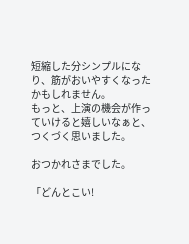短縮した分シンプルになり、筋がおいやすくなったかもしれません。
もっと、上演の機会が作っていけると嬉しいなぁと、つくづく思いました。

おつかれさまでした。

「どんとこい!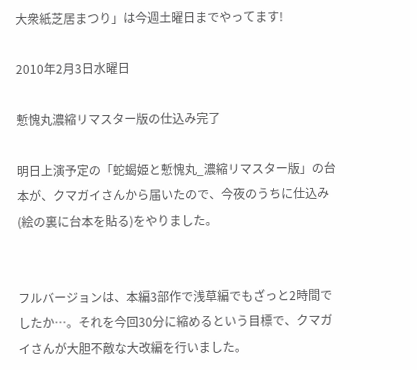大衆紙芝居まつり」は今週土曜日までやってます!

2010年2月3日水曜日

慙愧丸濃縮リマスター版の仕込み完了

明日上演予定の「蛇蝎姫と慙愧丸_濃縮リマスター版」の台本が、クマガイさんから届いたので、今夜のうちに仕込み(絵の裏に台本を貼る)をやりました。


フルバージョンは、本編3部作で浅草編でもざっと2時間でしたか…。それを今回30分に縮めるという目標で、クマガイさんが大胆不敵な大改編を行いました。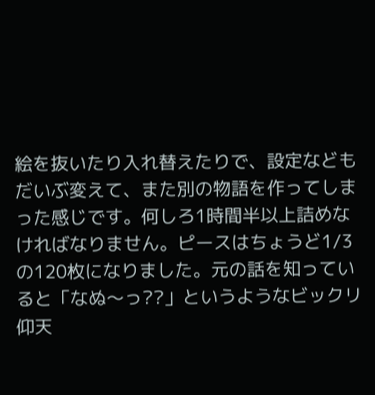絵を抜いたり入れ替えたりで、設定などもだいぶ変えて、また別の物語を作ってしまった感じです。何しろ1時間半以上詰めなければなりません。ピースはちょうど1/3の120枚になりました。元の話を知っていると「なぬ〜っ??」というようなビックリ仰天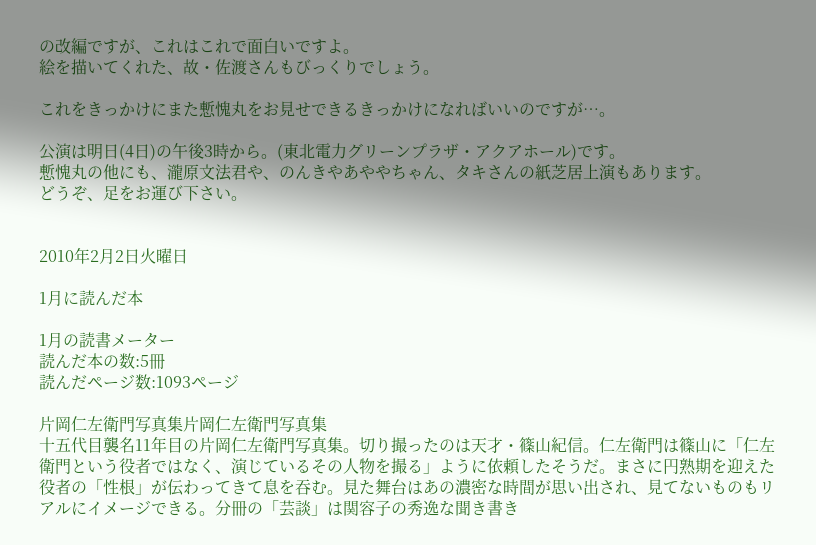の改編ですが、これはこれで面白いですよ。
絵を描いてくれた、故・佐渡さんもびっくりでしょう。

これをきっかけにまた慙愧丸をお見せできるきっかけになればいいのですが…。

公演は明日(4日)の午後3時から。(東北電力グリーンプラザ・アクアホール)です。
慙愧丸の他にも、瀧原文法君や、のんきやあややちゃん、タキさんの紙芝居上演もあります。
どうぞ、足をお運び下さい。


2010年2月2日火曜日

1月に読んだ本

1月の読書メーター
読んだ本の数:5冊
読んだページ数:1093ページ

片岡仁左衛門写真集片岡仁左衛門写真集
十五代目襲名11年目の片岡仁左衛門写真集。切り撮ったのは天才・篠山紀信。仁左衛門は篠山に「仁左衛門という役者ではなく、演じているその人物を撮る」ように依頼したそうだ。まさに円熟期を迎えた役者の「性根」が伝わってきて息を吞む。見た舞台はあの濃密な時間が思い出され、見てないものもリアルにイメージできる。分冊の「芸談」は関容子の秀逸な聞き書き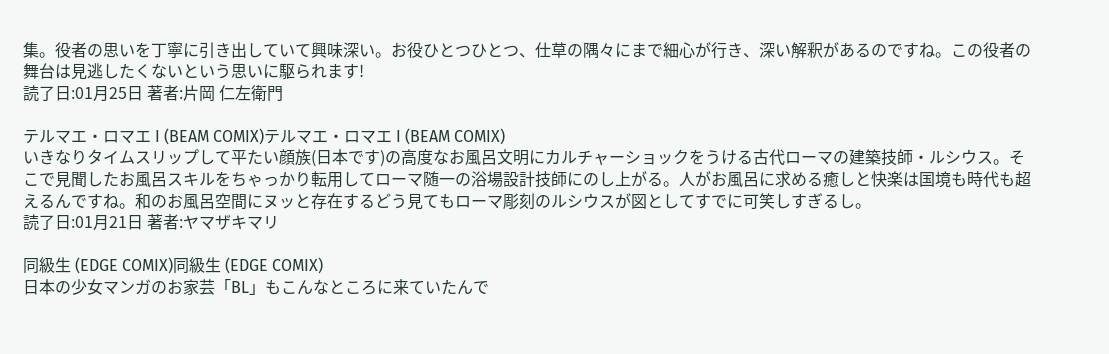集。役者の思いを丁寧に引き出していて興味深い。お役ひとつひとつ、仕草の隅々にまで細心が行き、深い解釈があるのですね。この役者の舞台は見逃したくないという思いに駆られます!
読了日:01月25日 著者:片岡 仁左衛門

テルマエ・ロマエ I (BEAM COMIX)テルマエ・ロマエ I (BEAM COMIX)
いきなりタイムスリップして平たい顔族(日本です)の高度なお風呂文明にカルチャーショックをうける古代ローマの建築技師・ルシウス。そこで見聞したお風呂スキルをちゃっかり転用してローマ随一の浴場設計技師にのし上がる。人がお風呂に求める癒しと快楽は国境も時代も超えるんですね。和のお風呂空間にヌッと存在するどう見てもローマ彫刻のルシウスが図としてすでに可笑しすぎるし。
読了日:01月21日 著者:ヤマザキマリ

同級生 (EDGE COMIX)同級生 (EDGE COMIX)
日本の少女マンガのお家芸「BL」もこんなところに来ていたんで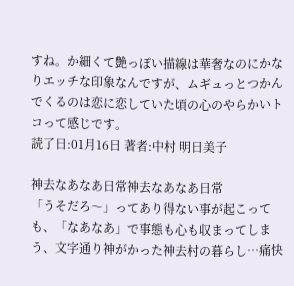すね。か細くて艶っぽい描線は華奢なのにかなりエッチな印象なんですが、ムギュっとつかんでくるのは恋に恋していた頃の心のやらかいトコって感じです。
読了日:01月16日 著者:中村 明日美子

神去なあなあ日常神去なあなあ日常
「うそだろ〜」ってあり得ない事が起こっても、「なあなあ」で事態も心も収まってしまう、文字通り神がかった神去村の暮らし…痛快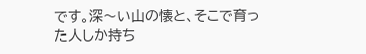です。深〜い山の懐と、そこで育った人しか持ち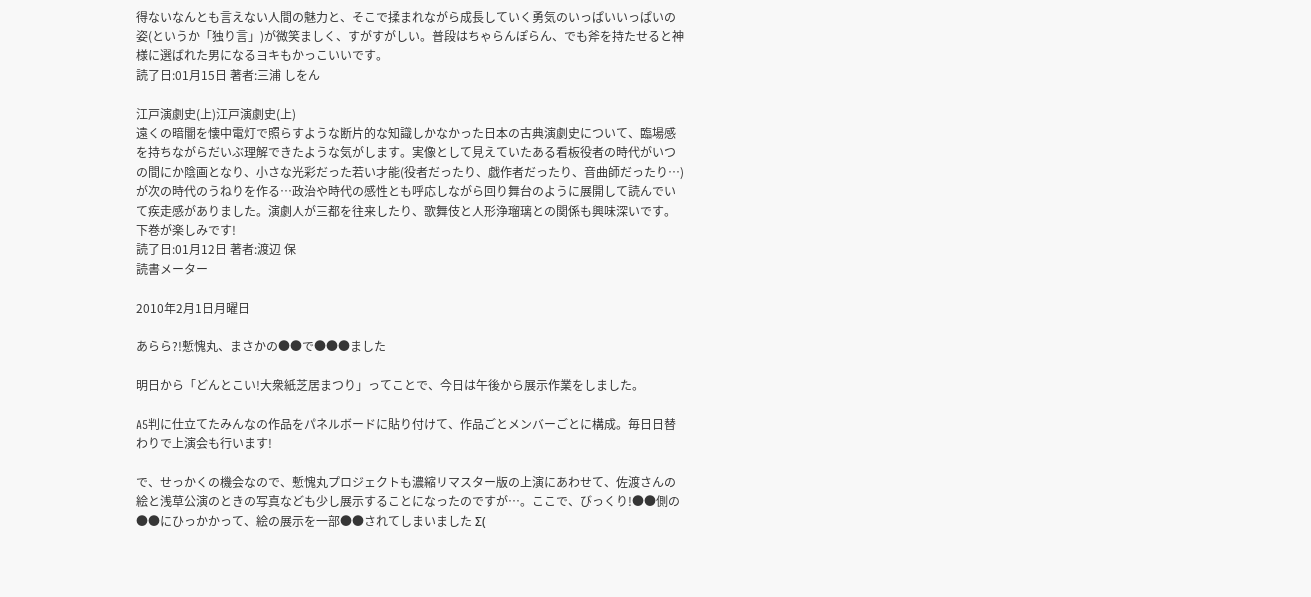得ないなんとも言えない人間の魅力と、そこで揉まれながら成長していく勇気のいっぱいいっぱいの姿(というか「独り言」)が微笑ましく、すがすがしい。普段はちゃらんぽらん、でも斧を持たせると神様に選ばれた男になるヨキもかっこいいです。
読了日:01月15日 著者:三浦 しをん

江戸演劇史(上)江戸演劇史(上)
遠くの暗闇を懐中電灯で照らすような断片的な知識しかなかった日本の古典演劇史について、臨場感を持ちながらだいぶ理解できたような気がします。実像として見えていたある看板役者の時代がいつの間にか陰画となり、小さな光彩だった若い才能(役者だったり、戯作者だったり、音曲師だったり…)が次の時代のうねりを作る…政治や時代の感性とも呼応しながら回り舞台のように展開して読んでいて疾走感がありました。演劇人が三都を往来したり、歌舞伎と人形浄瑠璃との関係も興味深いです。下巻が楽しみです!
読了日:01月12日 著者:渡辺 保
読書メーター

2010年2月1日月曜日

あらら?!慙愧丸、まさかの●●で●●●ました

明日から「どんとこい!大衆紙芝居まつり」ってことで、今日は午後から展示作業をしました。

A5判に仕立てたみんなの作品をパネルボードに貼り付けて、作品ごとメンバーごとに構成。毎日日替わりで上演会も行います!

で、せっかくの機会なので、慙愧丸プロジェクトも濃縮リマスター版の上演にあわせて、佐渡さんの絵と浅草公演のときの写真なども少し展示することになったのですが…。ここで、びっくり!●●側の●●にひっかかって、絵の展示を一部●●されてしまいました Σ(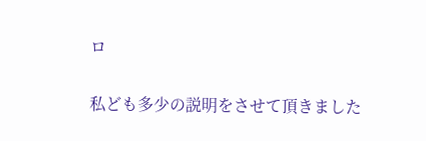ロ

私ども多少の説明をさせて頂きました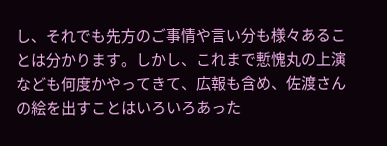し、それでも先方のご事情や言い分も様々あることは分かります。しかし、これまで慙愧丸の上演なども何度かやってきて、広報も含め、佐渡さんの絵を出すことはいろいろあった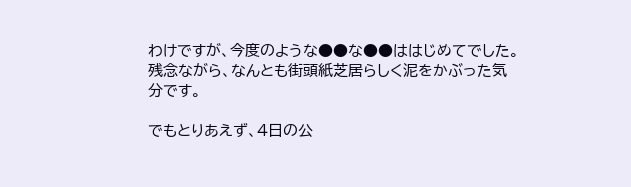わけですが、今度のような●●な●●ははじめてでした。残念ながら、なんとも街頭紙芝居らしく泥をかぶった気分です。

でもとりあえず、4日の公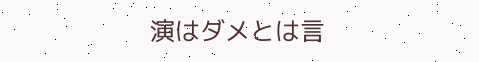演はダメとは言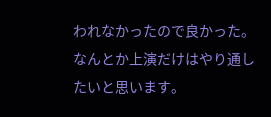われなかったので良かった。なんとか上演だけはやり通したいと思います。